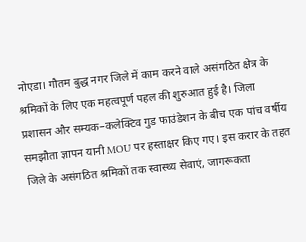नोएडा। गौतम बुद्ध नगर जिले में काम करने वाले असंगठित क्षेत्र के श्रमिकों के लिए एक महत्वपूर्ण पहल की शुरुआत हुई है। जिला प्रशासन और सम्यक–कलेक्टिव गुड फाउंडेशन के बीच एक पांच वर्षीय समझौता ज्ञापन यानी MOU पर हस्ताक्षर किए गए। इस करार के तहत जिले के असंगठित श्रमिकों तक स्वास्थ्य सेवाएं, जागरूकता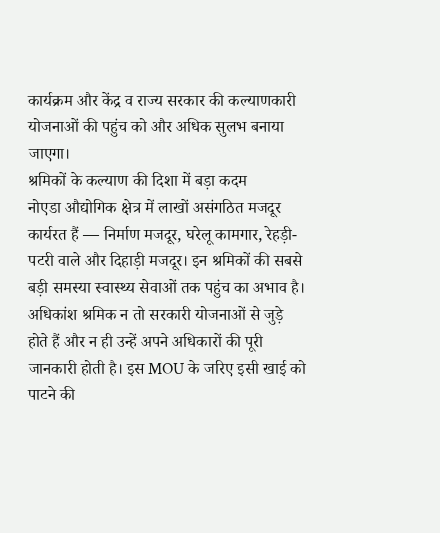कार्यक्रम और केंद्र व राज्य सरकार की कल्याणकारी योजनाओं की पहुंच को और अधिक सुलभ बनाया जाएगा।
श्रमिकों के कल्याण की दिशा में बड़ा कदम
नोएडा औद्योगिक क्षेत्र में लाखों असंगठित मजदूर कार्यरत हैं — निर्माण मजदूर, घरेलू कामगार, रेहड़ी-पटरी वाले और दिहाड़ी मजदूर। इन श्रमिकों की सबसे बड़ी समस्या स्वास्थ्य सेवाओं तक पहुंच का अभाव है। अधिकांश श्रमिक न तो सरकारी योजनाओं से जुड़े होते हैं और न ही उन्हें अपने अधिकारों की पूरी जानकारी होती है। इस MOU के जरिए इसी खाई को पाटने की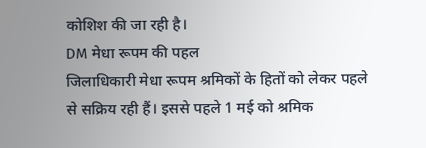कोशिश की जा रही है।
DM मेधा रूपम की पहल
जिलाधिकारी मेधा रूपम श्रमिकों के हितों को लेकर पहले से सक्रिय रही हैं। इससे पहले 1 मई को श्रमिक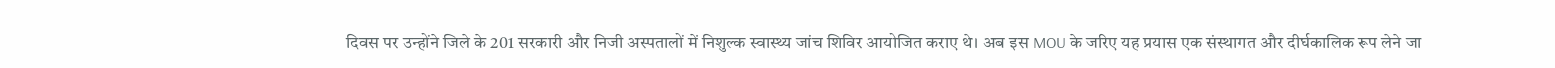दिवस पर उन्होंने जिले के 201 सरकारी और निजी अस्पतालों में निशुल्क स्वास्थ्य जांच शिविर आयोजित कराए थे। अब इस MOU के जरिए यह प्रयास एक संस्थागत और दीर्घकालिक रूप लेने जा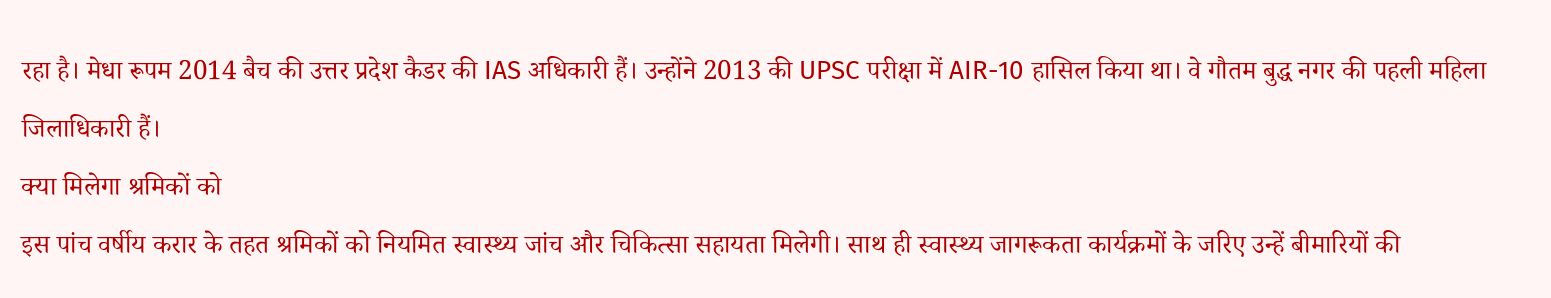रहा है। मेधा रूपम 2014 बैच की उत्तर प्रदेश कैडर की IAS अधिकारी हैं। उन्होंने 2013 की UPSC परीक्षा में AIR-10 हासिल किया था। वे गौतम बुद्ध नगर की पहली महिला जिलाधिकारी हैं।
क्या मिलेगा श्रमिकों को
इस पांच वर्षीय करार के तहत श्रमिकों को नियमित स्वास्थ्य जांच और चिकित्सा सहायता मिलेगी। साथ ही स्वास्थ्य जागरूकता कार्यक्रमों के जरिए उन्हें बीमारियों की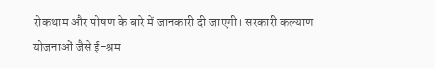रोकथाम और पोषण के बारे में जानकारी दी जाएगी। सरकारी कल्याण योजनाओं जैसे ई-श्रम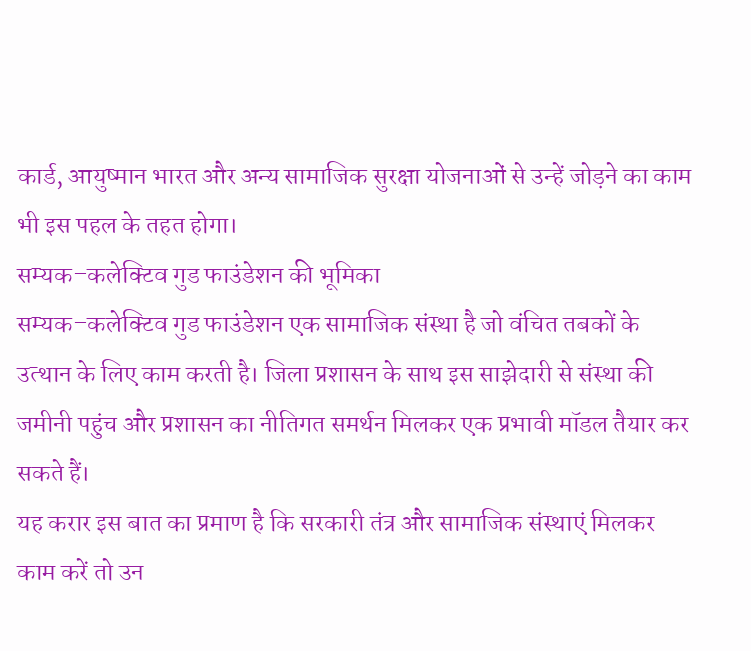कार्ड, आयुष्मान भारत और अन्य सामाजिक सुरक्षा योजनाओं से उन्हें जोड़ने का काम भी इस पहल के तहत होगा।
सम्यक–कलेक्टिव गुड फाउंडेशन की भूमिका
सम्यक–कलेक्टिव गुड फाउंडेशन एक सामाजिक संस्था है जो वंचित तबकों के उत्थान के लिए काम करती है। जिला प्रशासन के साथ इस साझेदारी से संस्था की जमीनी पहुंच और प्रशासन का नीतिगत समर्थन मिलकर एक प्रभावी मॉडल तैयार कर सकते हैं।
यह करार इस बात का प्रमाण है कि सरकारी तंत्र और सामाजिक संस्थाएं मिलकर काम करें तो उन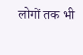लोगों तक भी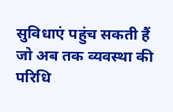सुविधाएं पहुंच सकती हैं जो अब तक व्यवस्था की परिधि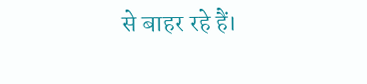से बाहर रहे हैं।